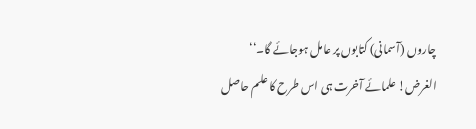چاروں (آسمانی) کتابوں پر عامل ہوجائے گا۔‘‘
الغرض! علمائے آخرت ہی اس طرح کا علم حاصل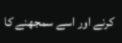کرنے اور اسے سمجھنے کا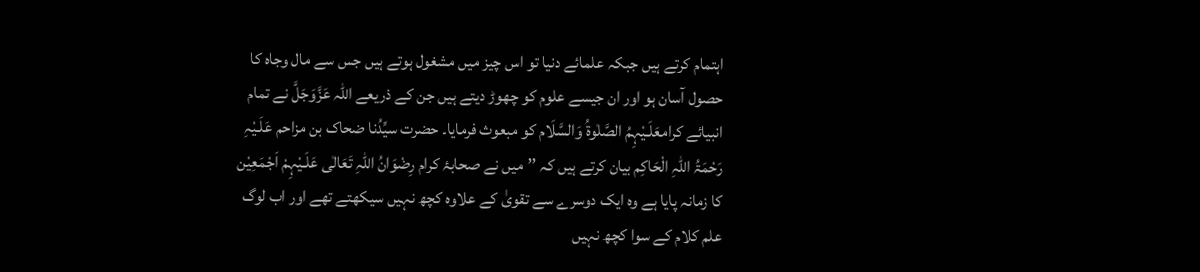اہتمام کرتے ہیں جبکہ علمائے دنیا تو اس چیز میں مشغول ہوتے ہیں جس سے مال وجاہ کا حصول آسان ہو اور ان جیسے علوم کو چھوڑ دیتے ہیں جن کے ذریعے اللّٰہ عَزَّوَجَلَّ نے تمام انبیائے کرامعَلَـیْہِمُ الصَّلٰوۃُ وَالسَّلَام کو مبعوث فرمایا۔ حضرت سیِّدُنا ضحاک بن مزاحم عَلَـیْہِ رَحْمَۃُ اللّٰہِ الْحَاکِم بیان کرتے ہیں کہ ’’میں نے صحابۂ کرام رِضْوَانُ اللّٰہِ تَعَالٰی عَلَـیْہِمْ اَجْمَعِیْن کا زمانہ پایا ہے وہ ایک دوسرے سے تقویٰ کے علاوہ کچھ نہیں سیکھتے تھے اور اب لوگ علم کلام کے سوا کچھ نہیں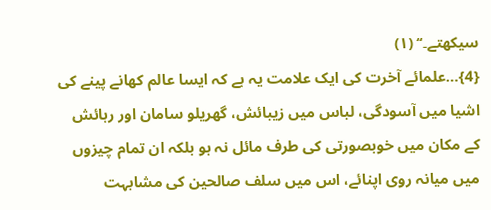سیکھتے۔‘‘ (۱)
{4}…علمائے آخرت کی ایک علامت یہ ہے کہ ایسا عالم کھانے پینے کی اشیا میں آسودگی، لباس میں زیبائش، گھریلو سامان اور رہائش کے مکان میں خوبصورتی کی طرف مائل نہ ہو بلکہ ان تمام چیزوں میں میانہ روی اپنائے، اس میں سلف صالحین کی مشابہت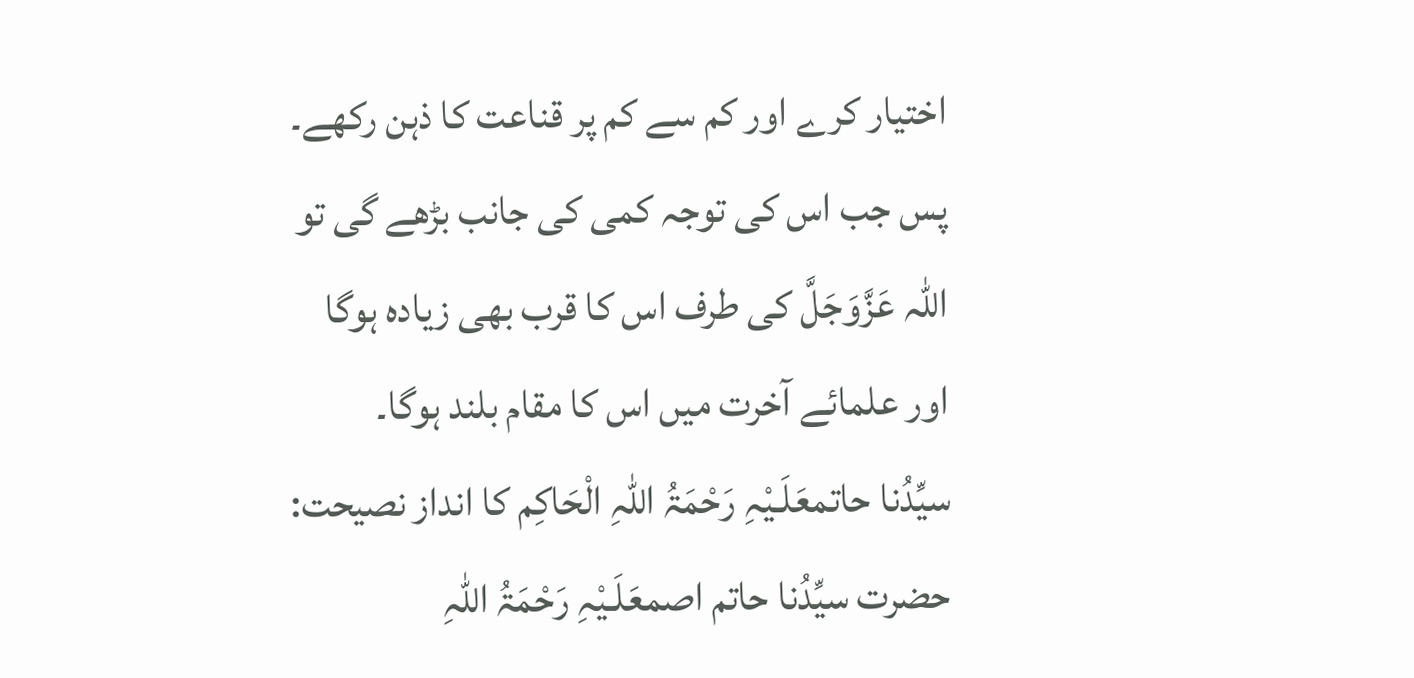اختیار کرے اور کم سے کم پر قناعت کا ذہن رکھے۔ پس جب اس کی توجہ کمی کی جانب بڑھے گی تو اللّٰہ عَزَّوَجَلَّ کی طرف اس کا قرب بھی زیادہ ہوگا اور علمائے آخرت میں اس کا مقام بلند ہوگا۔
سیِّدُنا حاتمعَلَـیْہِ رَحْمَۃُ اللّٰہِ الْحَاکِم کا انداز نصیحت:
حضرت سیِّدُنا حاتم اصمعَلَـیْہِ رَحْمَۃُ اللّٰہِ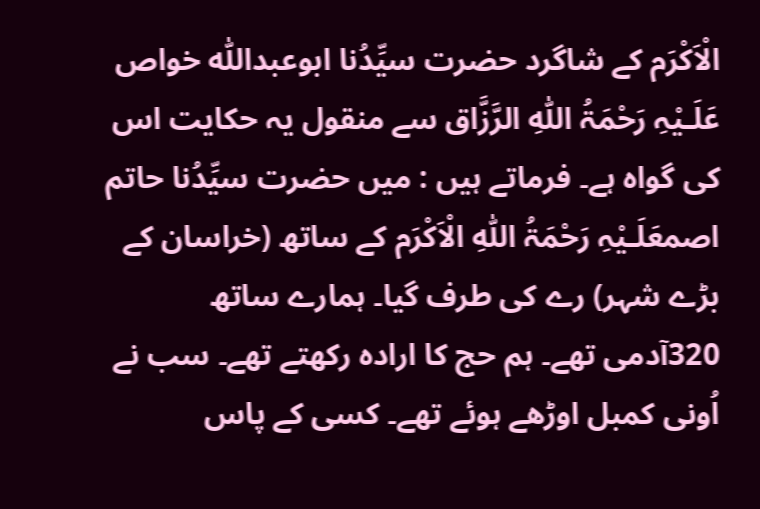الْاَکْرَم کے شاگرد حضرت سیِّدُنا ابوعبداللّٰہ خواص عَلَـیْہِ رَحْمَۃُ اللّٰہِ الرَّزَّاق سے منقول یہ حکایت اس کی گواہ ہے۔ فرماتے ہیں : میں حضرت سیِّدُنا حاتم اصمعَلَـیْہِ رَحْمَۃُ اللّٰہِ الْاَکْرَم کے ساتھ (خراسان کے بڑے شہر) رے کی طرف گیا۔ ہمارے ساتھ 320آدمی تھے۔ ہم حج کا ارادہ رکھتے تھے۔ سب نے اُونی کمبل اوڑھے ہوئے تھے۔ کسی کے پاس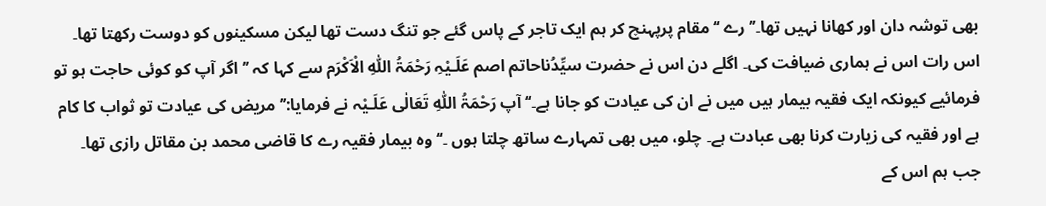بھی توشہ دان اور کھانا نہیں تھا۔’’ رے ‘‘مقام پرپہنچ کر ہم ایک تاجر کے پاس گئے جو تنگ دست تھا لیکن مسکینوں کو دوست رکھتا تھا۔ اس رات اس نے ہماری ضیافت کی۔ اگلے دن اس نے حضرت سیِّدُناحاتم اصم عَلَـیْہِ رَحْمَۃُ اللّٰہِ الْاَکْرَم سے کہا کہ ’’ اگر آپ کو کوئی حاجت ہو تو فرمائیے کیونکہ ایک فقیہ بیمار ہیں میں نے ان کی عیادت کو جانا ہے۔‘‘ آپ رَحْمَۃُ اللّٰہِ تَعَالٰی عَلَـیْہ نے فرمایا:’’ مریض کی عیادت تو ثواب کا کام ہے اور فقیہ کی زیارت کرنا بھی عبادت ہے۔ چلو، میں بھی تمہارے ساتھ چلتا ہوں ۔‘‘ وہ بیمار فقیہ رے کا قاضی محمد بن مقاتل رازی تھا۔ جب ہم اس کے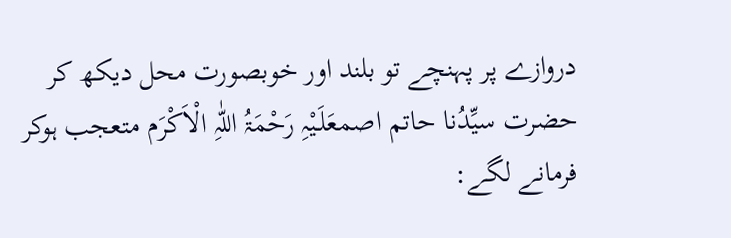دروازے پر پہنچے تو بلند اور خوبصورت محل دیکھ کر حضرت سیِّدُنا حاتم اصمعَلَـیْہِ رَحْمَۃُ اللّٰہِ الْاَکْرَم متعجب ہوکر فرمانے لگے: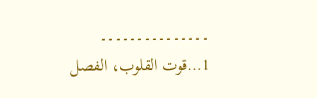۔۔۔۔۔۔۔۔۔۔۔۔۔۔۔
1…قوت القلوب، الفصل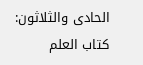الحادی والثلاثون: کتاب العلم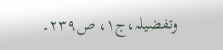وتفضیلہ،ج۱، ص۲۳۹۔